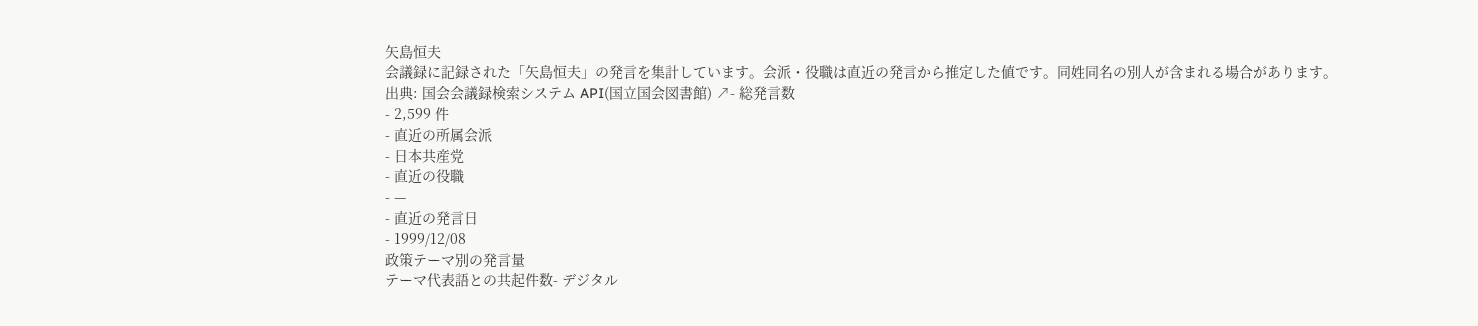矢島恒夫
会議録に記録された「矢島恒夫」の発言を集計しています。会派・役職は直近の発言から推定した値です。同姓同名の別人が含まれる場合があります。
出典: 国会会議録検索システム API(国立国会図書館) ↗- 総発言数
- 2,599 件
- 直近の所属会派
- 日本共産党
- 直近の役職
- —
- 直近の発言日
- 1999/12/08
政策テーマ別の発言量
テーマ代表語との共起件数- デジタル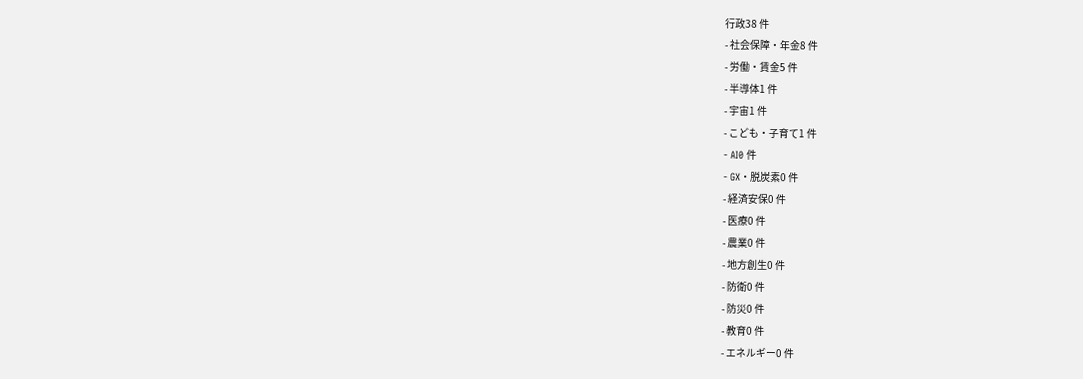行政38 件
- 社会保障・年金8 件
- 労働・賃金5 件
- 半導体1 件
- 宇宙1 件
- こども・子育て1 件
- AI0 件
- GX・脱炭素0 件
- 経済安保0 件
- 医療0 件
- 農業0 件
- 地方創生0 件
- 防衛0 件
- 防災0 件
- 教育0 件
- エネルギー0 件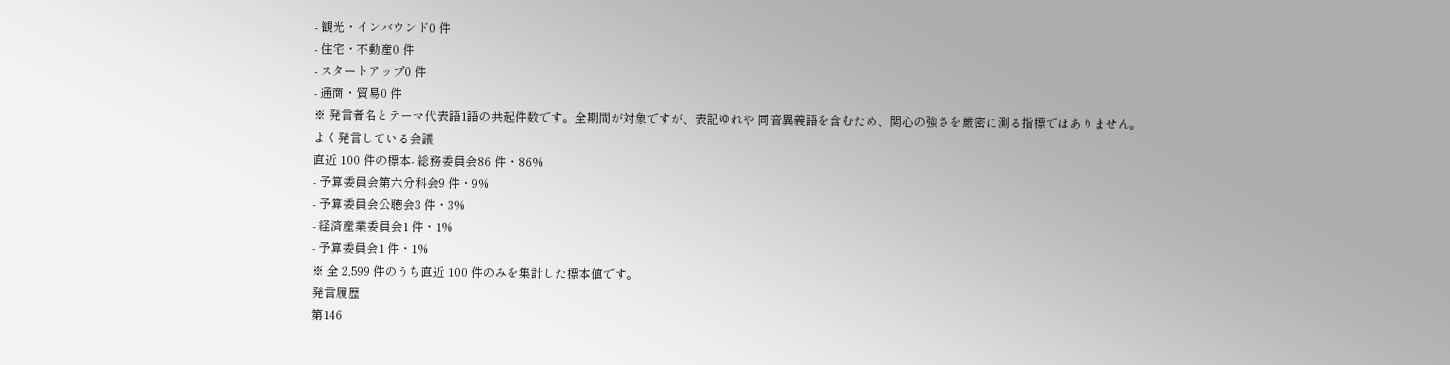- 観光・インバウンド0 件
- 住宅・不動産0 件
- スタートアップ0 件
- 通商・貿易0 件
※ 発言者名とテーマ代表語1語の共起件数です。全期間が対象ですが、表記ゆれや 同音異義語を含むため、関心の強さを厳密に測る指標ではありません。
よく発言している会議
直近 100 件の標本- 総務委員会86 件・86%
- 予算委員会第六分科会9 件・9%
- 予算委員会公聴会3 件・3%
- 経済産業委員会1 件・1%
- 予算委員会1 件・1%
※ 全 2,599 件のうち直近 100 件のみを集計した標本値です。
発言履歴
第146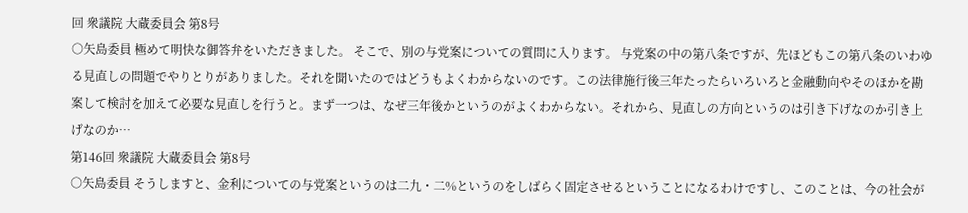回 衆議院 大蔵委員会 第8号
○矢島委員 極めて明快な御答弁をいただきました。 そこで、別の与党案についての質問に入ります。 与党案の中の第八条ですが、先ほどもこの第八条のいわゆる見直しの問題でやりとりがありました。それを聞いたのではどうもよくわからないのです。この法律施行後三年たったらいろいろと金融動向やそのほかを勘案して検討を加えて必要な見直しを行うと。まず一つは、なぜ三年後かというのがよくわからない。それから、見直しの方向というのは引き下げなのか引き上げなのか…
第146回 衆議院 大蔵委員会 第8号
○矢島委員 そうしますと、金利についての与党案というのは二九・二%というのをしばらく固定させるということになるわけですし、このことは、今の社会が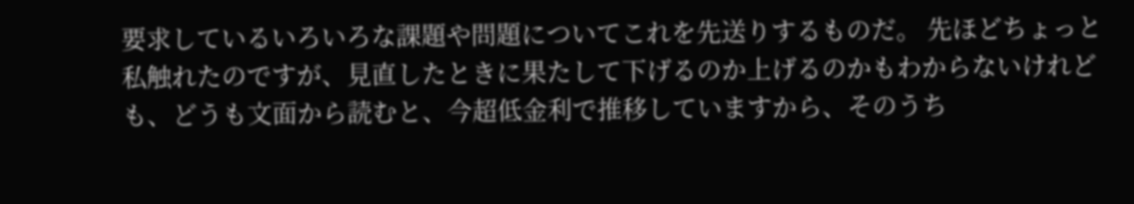要求しているいろいろな課題や問題についてこれを先送りするものだ。 先ほどちょっと私触れたのですが、見直したときに果たして下げるのか上げるのかもわからないけれども、どうも文面から読むと、今超低金利で推移していますから、そのうち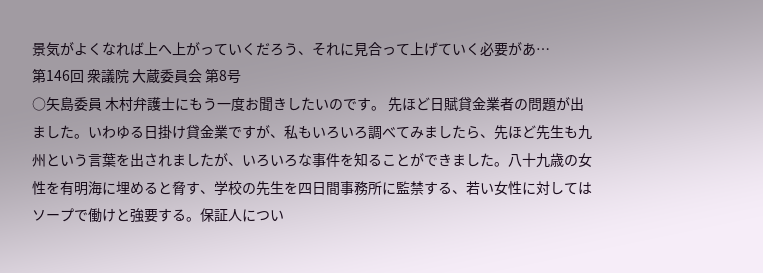景気がよくなれば上へ上がっていくだろう、それに見合って上げていく必要があ…
第146回 衆議院 大蔵委員会 第8号
○矢島委員 木村弁護士にもう一度お聞きしたいのです。 先ほど日賦貸金業者の問題が出ました。いわゆる日掛け貸金業ですが、私もいろいろ調べてみましたら、先ほど先生も九州という言葉を出されましたが、いろいろな事件を知ることができました。八十九歳の女性を有明海に埋めると脅す、学校の先生を四日間事務所に監禁する、若い女性に対してはソープで働けと強要する。保証人につい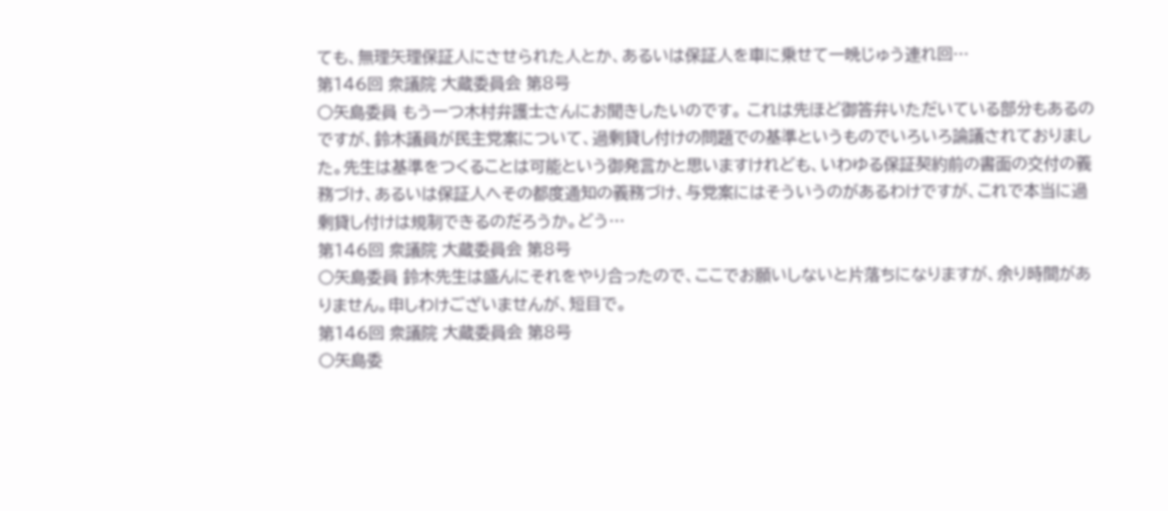ても、無理矢理保証人にさせられた人とか、あるいは保証人を車に乗せて一晩じゅう連れ回…
第146回 衆議院 大蔵委員会 第8号
○矢島委員 もう一つ木村弁護士さんにお聞きしたいのです。 これは先ほど御答弁いただいている部分もあるのですが、鈴木議員が民主党案について、過剰貸し付けの問題での基準というものでいろいろ論議されておりました。先生は基準をつくることは可能という御発言かと思いますけれども、いわゆる保証契約前の書面の交付の義務づけ、あるいは保証人へその都度通知の義務づけ、与党案にはそういうのがあるわけですが、これで本当に過剰貸し付けは規制できるのだろうか。どう…
第146回 衆議院 大蔵委員会 第8号
○矢島委員 鈴木先生は盛んにそれをやり合ったので、ここでお願いしないと片落ちになりますが、余り時間がありません。申しわけございませんが、短目で。
第146回 衆議院 大蔵委員会 第8号
○矢島委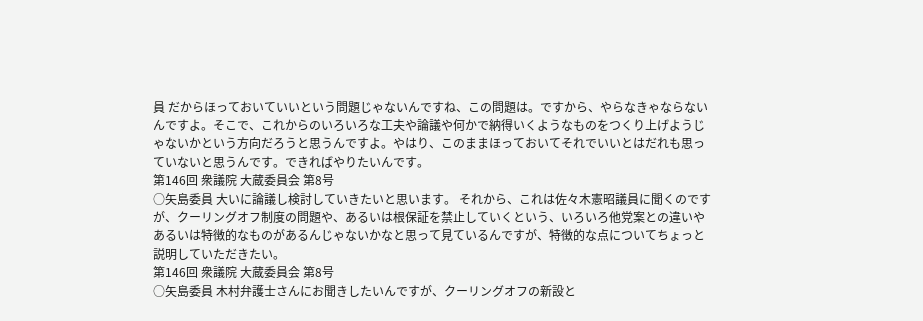員 だからほっておいていいという問題じゃないんですね、この問題は。ですから、やらなきゃならないんですよ。そこで、これからのいろいろな工夫や論議や何かで納得いくようなものをつくり上げようじゃないかという方向だろうと思うんですよ。やはり、このままほっておいてそれでいいとはだれも思っていないと思うんです。できればやりたいんです。
第146回 衆議院 大蔵委員会 第8号
○矢島委員 大いに論議し検討していきたいと思います。 それから、これは佐々木憲昭議員に聞くのですが、クーリングオフ制度の問題や、あるいは根保証を禁止していくという、いろいろ他党案との違いやあるいは特徴的なものがあるんじゃないかなと思って見ているんですが、特徴的な点についてちょっと説明していただきたい。
第146回 衆議院 大蔵委員会 第8号
○矢島委員 木村弁護士さんにお聞きしたいんですが、クーリングオフの新設と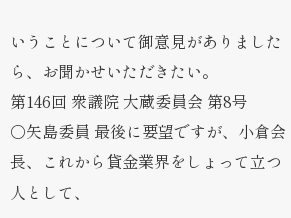いうことについて御意見がありましたら、お聞かせいただきたい。
第146回 衆議院 大蔵委員会 第8号
○矢島委員 最後に要望ですが、小倉会長、これから貸金業界をしょって立つ人として、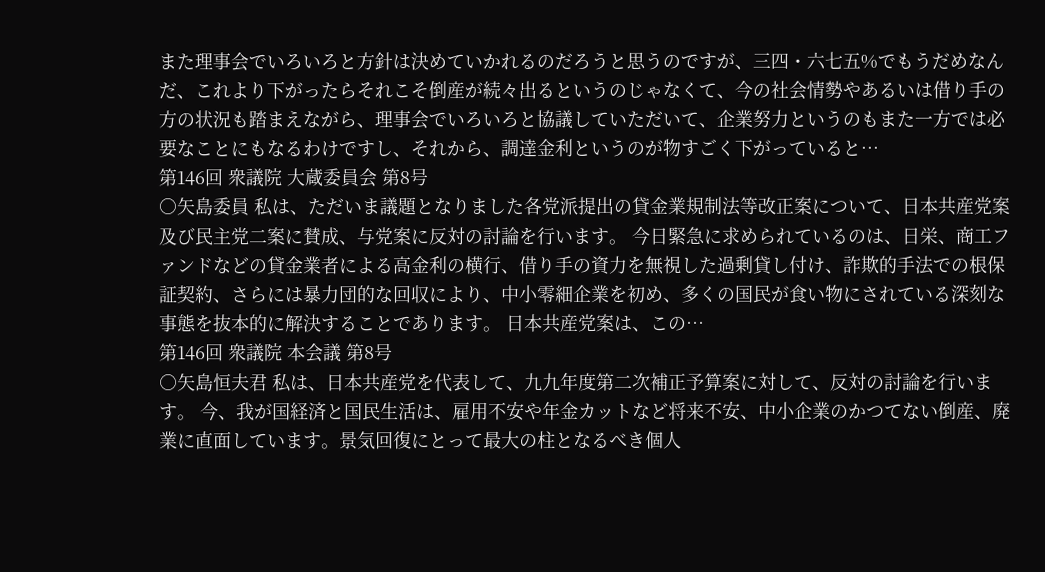また理事会でいろいろと方針は決めていかれるのだろうと思うのですが、三四・六七五%でもうだめなんだ、これより下がったらそれこそ倒産が続々出るというのじゃなくて、今の社会情勢やあるいは借り手の方の状況も踏まえながら、理事会でいろいろと協議していただいて、企業努力というのもまた一方では必要なことにもなるわけですし、それから、調達金利というのが物すごく下がっていると…
第146回 衆議院 大蔵委員会 第8号
○矢島委員 私は、ただいま議題となりました各党派提出の貸金業規制法等改正案について、日本共産党案及び民主党二案に賛成、与党案に反対の討論を行います。 今日緊急に求められているのは、日栄、商工ファンドなどの貸金業者による高金利の横行、借り手の資力を無視した過剰貸し付け、詐欺的手法での根保証契約、さらには暴力団的な回収により、中小零細企業を初め、多くの国民が食い物にされている深刻な事態を抜本的に解決することであります。 日本共産党案は、この…
第146回 衆議院 本会議 第8号
○矢島恒夫君 私は、日本共産党を代表して、九九年度第二次補正予算案に対して、反対の討論を行います。 今、我が国経済と国民生活は、雇用不安や年金カットなど将来不安、中小企業のかつてない倒産、廃業に直面しています。景気回復にとって最大の柱となるべき個人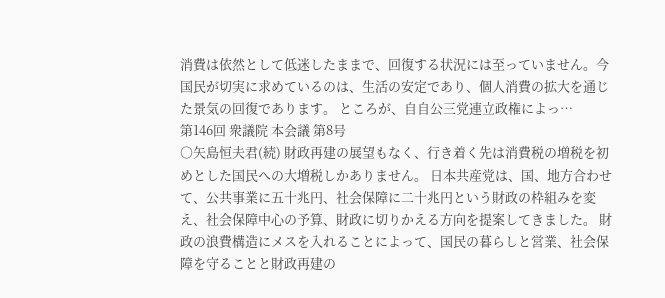消費は依然として低迷したままで、回復する状況には至っていません。今国民が切実に求めているのは、生活の安定であり、個人消費の拡大を通じた景気の回復であります。 ところが、自自公三党連立政権によっ…
第146回 衆議院 本会議 第8号
○矢島恒夫君(続) 財政再建の展望もなく、行き着く先は消費税の増税を初めとした国民への大増税しかありません。 日本共産党は、国、地方合わせて、公共事業に五十兆円、社会保障に二十兆円という財政の枠組みを変え、社会保障中心の予算、財政に切りかえる方向を提案してきました。 財政の浪費構造にメスを入れることによって、国民の暮らしと営業、社会保障を守ることと財政再建の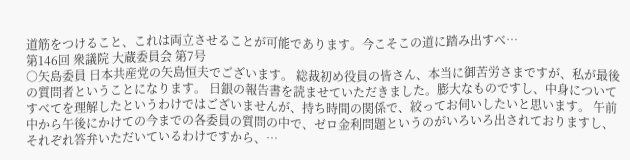道筋をつけること、これは両立させることが可能であります。今こそこの道に踏み出すべ…
第146回 衆議院 大蔵委員会 第7号
○矢島委員 日本共産党の矢島恒夫でございます。 総裁初め役員の皆さん、本当に御苦労さまですが、私が最後の質問者ということになります。 日銀の報告書を読ませていただきました。膨大なものですし、中身についてすべてを理解したというわけではございませんが、持ち時間の関係で、絞ってお伺いしたいと思います。 午前中から午後にかけての今までの各委員の質問の中で、ゼロ金利問題というのがいろいろ出されておりますし、それぞれ答弁いただいているわけですから、…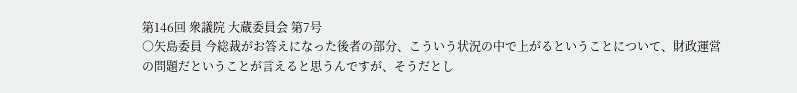第146回 衆議院 大蔵委員会 第7号
○矢島委員 今総裁がお答えになった後者の部分、こういう状況の中で上がるということについて、財政運営の問題だということが言えると思うんですが、そうだとし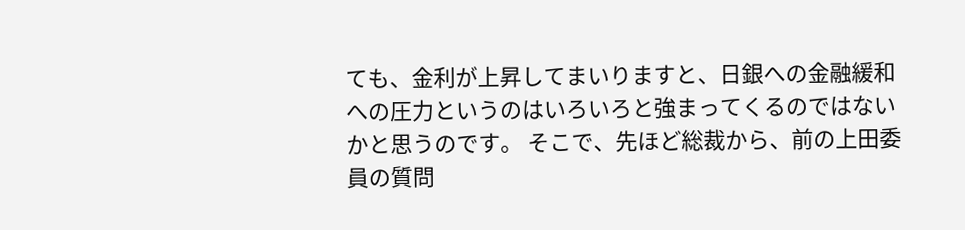ても、金利が上昇してまいりますと、日銀への金融緩和への圧力というのはいろいろと強まってくるのではないかと思うのです。 そこで、先ほど総裁から、前の上田委員の質問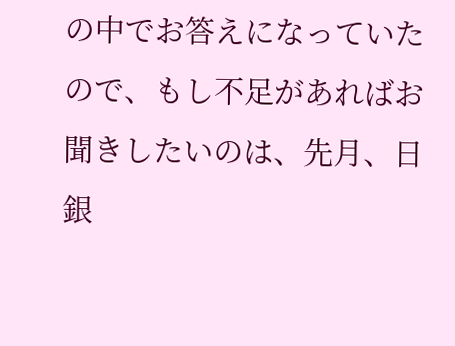の中でお答えになっていたので、もし不足があればお聞きしたいのは、先月、日銀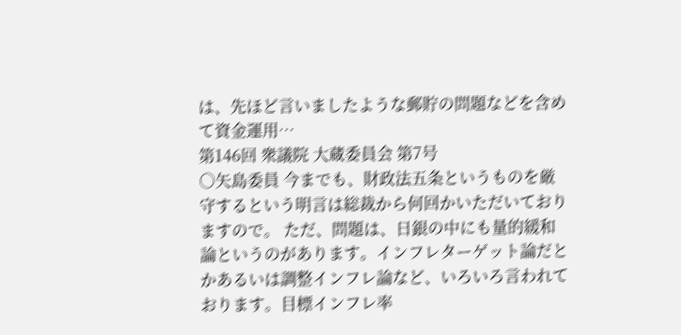は、先ほど言いましたような郵貯の問題などを含めて資金運用…
第146回 衆議院 大蔵委員会 第7号
○矢島委員 今までも、財政法五条というものを厳守するという明言は総裁から何回かいただいておりますので。 ただ、問題は、日銀の中にも量的緩和論というのがあります。インフレターゲット論だとかあるいは調整インフレ論など、いろいろ言われております。目標インフレ率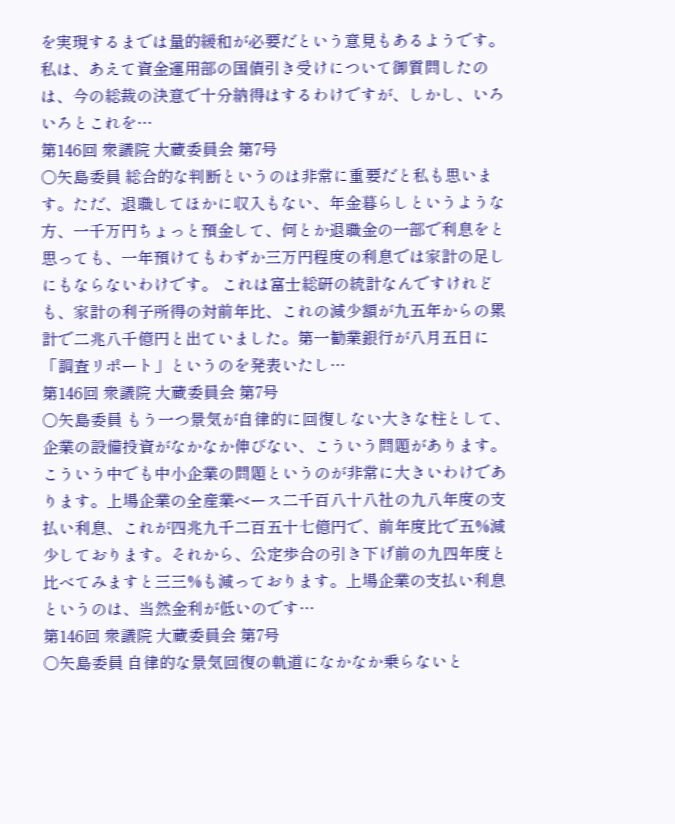を実現するまでは量的緩和が必要だという意見もあるようです。 私は、あえて資金運用部の国債引き受けについて御質問したのは、今の総裁の決意で十分納得はするわけですが、しかし、いろいろとこれを…
第146回 衆議院 大蔵委員会 第7号
○矢島委員 総合的な判断というのは非常に重要だと私も思います。ただ、退職してほかに収入もない、年金暮らしというような方、一千万円ちょっと預金して、何とか退職金の一部で利息をと思っても、一年預けてもわずか三万円程度の利息では家計の足しにもならないわけです。 これは富士総研の統計なんですけれども、家計の利子所得の対前年比、これの減少額が九五年からの累計で二兆八千億円と出ていました。第一勧業銀行が八月五日に「調査リポート」というのを発表いたし…
第146回 衆議院 大蔵委員会 第7号
○矢島委員 もう一つ景気が自律的に回復しない大きな柱として、企業の設備投資がなかなか伸びない、こういう問題があります。こういう中でも中小企業の問題というのが非常に大きいわけであります。上場企業の全産業ベース二千百八十八社の九八年度の支払い利息、これが四兆九千二百五十七億円で、前年度比で五%減少しております。それから、公定歩合の引き下げ前の九四年度と比べてみますと三三%も減っております。上場企業の支払い利息というのは、当然金利が低いのです…
第146回 衆議院 大蔵委員会 第7号
○矢島委員 自律的な景気回復の軌道になかなか乗らないと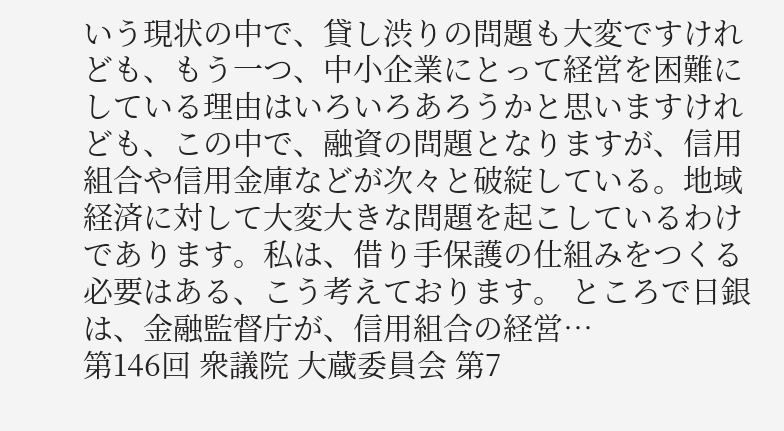いう現状の中で、貸し渋りの問題も大変ですけれども、もう一つ、中小企業にとって経営を困難にしている理由はいろいろあろうかと思いますけれども、この中で、融資の問題となりますが、信用組合や信用金庫などが次々と破綻している。地域経済に対して大変大きな問題を起こしているわけであります。私は、借り手保護の仕組みをつくる必要はある、こう考えております。 ところで日銀は、金融監督庁が、信用組合の経営…
第146回 衆議院 大蔵委員会 第7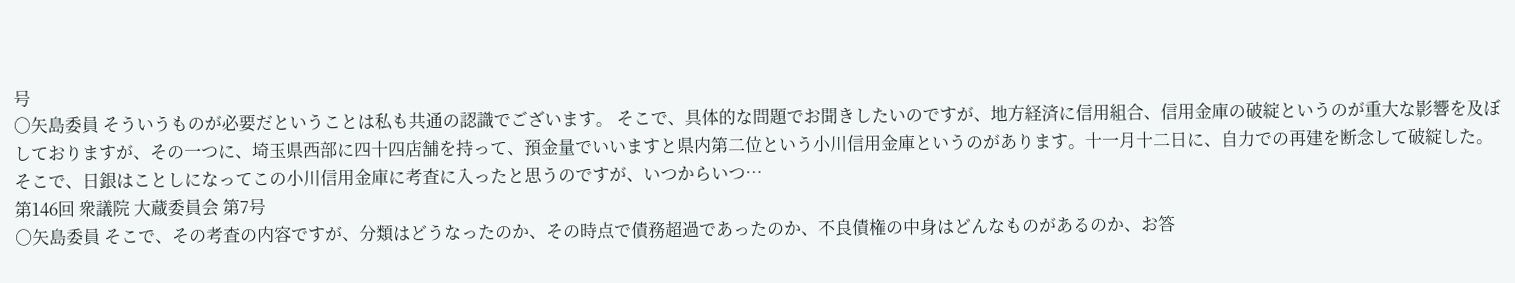号
○矢島委員 そういうものが必要だということは私も共通の認識でございます。 そこで、具体的な問題でお聞きしたいのですが、地方経済に信用組合、信用金庫の破綻というのが重大な影響を及ぼしておりますが、その一つに、埼玉県西部に四十四店舗を持って、預金量でいいますと県内第二位という小川信用金庫というのがあります。十一月十二日に、自力での再建を断念して破綻した。 そこで、日銀はことしになってこの小川信用金庫に考査に入ったと思うのですが、いつからいつ…
第146回 衆議院 大蔵委員会 第7号
○矢島委員 そこで、その考査の内容ですが、分類はどうなったのか、その時点で債務超過であったのか、不良債権の中身はどんなものがあるのか、お答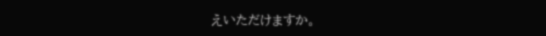えいただけますか。